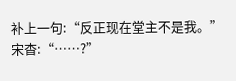补上一句:“反正现在堂主不是我。”
宋杳:“……?”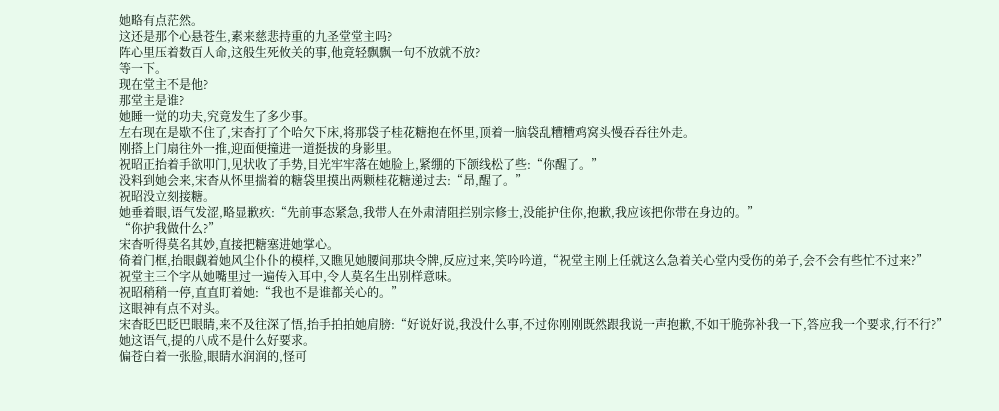她略有点茫然。
这还是那个心悬苍生,素来慈悲持重的九圣堂堂主吗?
阵心里压着数百人命,这般生死攸关的事,他竟轻飘飘一句不放就不放?
等一下。
现在堂主不是他?
那堂主是谁?
她睡一觉的功夫,究竟发生了多少事。
左右现在是歇不住了,宋杳打了个哈欠下床,将那袋子桂花糖抱在怀里,顶着一脑袋乱糟糟鸡窝头慢吞吞往外走。
刚搭上门扇往外一推,迎面便撞进一道挺拔的身影里。
祝昭正抬着手欲叩门,见状收了手势,目光牢牢落在她脸上,紧绷的下颌线松了些:“你醒了。”
没料到她会来,宋杳从怀里揣着的糖袋里摸出两颗桂花糖递过去:“昂,醒了。”
祝昭没立刻接糖。
她垂着眼,语气发涩,略显歉疚:“先前事态紧急,我带人在外肃清阻拦别宗修士,没能护住你,抱歉,我应该把你带在身边的。”
“你护我做什么?”
宋杳听得莫名其妙,直接把糖塞进她掌心。
倚着门框,抬眼觑着她风尘仆仆的模样,又瞧见她腰间那块令牌,反应过来,笑吟吟道,“祝堂主刚上任就这么急着关心堂内受伤的弟子,会不会有些忙不过来?”
祝堂主三个字从她嘴里过一遍传入耳中,令人莫名生出别样意味。
祝昭稍稍一停,直直盯着她:“我也不是谁都关心的。”
这眼神有点不对头。
宋杳眨巴眨巴眼睛,来不及往深了悟,抬手拍拍她肩膀:“好说好说,我没什么事,不过你刚刚既然跟我说一声抱歉,不如干脆弥补我一下,答应我一个要求,行不行?”
她这语气,提的八成不是什么好要求。
偏苍白着一张脸,眼睛水润润的,怪可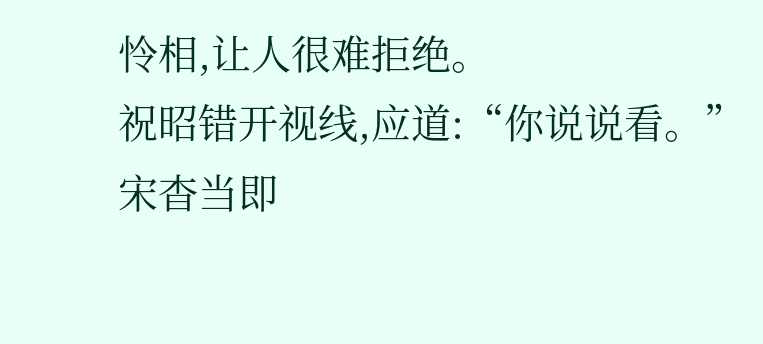怜相,让人很难拒绝。
祝昭错开视线,应道:“你说说看。”
宋杳当即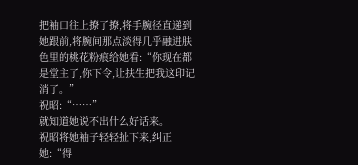把袖口往上撩了撩,将手腕径直递到她跟前,将腕间那点淡得几乎融进肤色里的桃花粉痕给她看:“你现在都是堂主了,你下令,让扶生把我这印记消了。”
祝昭:“……”
就知道她说不出什么好话来。
祝昭将她袖子轻轻扯下来,纠正她:“得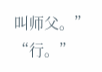叫师父。”
“行。”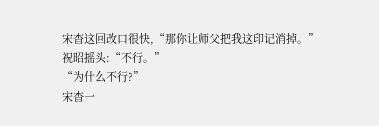宋杳这回改口很快,“那你让师父把我这印记消掉。”
祝昭摇头:“不行。”
“为什么不行?”
宋杳一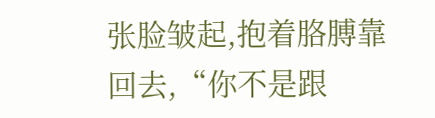张脸皱起,抱着胳膊靠回去,“你不是跟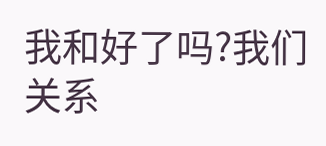我和好了吗?我们关系